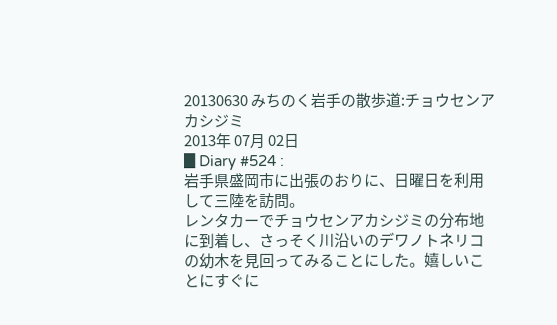20130630 みちのく岩手の散歩道:チョウセンアカシジミ
2013年 07月 02日
▊Diary #524 :
岩手県盛岡市に出張のおりに、日曜日を利用して三陸を訪問。
レンタカーでチョウセンアカシジミの分布地に到着し、さっそく川沿いのデワノトネリコの幼木を見回ってみることにした。嬉しいことにすぐに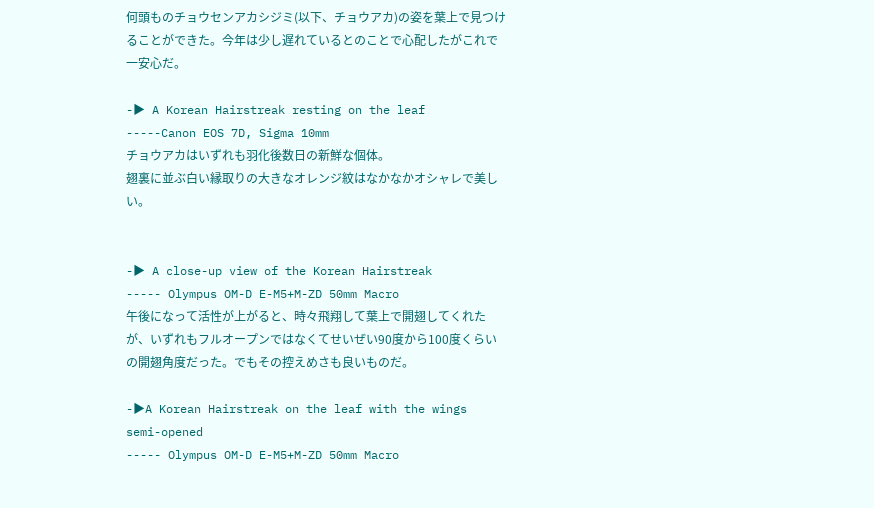何頭ものチョウセンアカシジミ(以下、チョウアカ)の姿を葉上で見つけることができた。今年は少し遅れているとのことで心配したがこれで一安心だ。

-▶ A Korean Hairstreak resting on the leaf
-----Canon EOS 7D, Sigma 10mm
チョウアカはいずれも羽化後数日の新鮮な個体。
翅裏に並ぶ白い縁取りの大きなオレンジ紋はなかなかオシャレで美しい。


-▶ A close-up view of the Korean Hairstreak
----- Olympus OM-D E-M5+M-ZD 50mm Macro
午後になって活性が上がると、時々飛翔して葉上で開翅してくれたが、いずれもフルオープンではなくてせいぜい90度から100度くらいの開翅角度だった。でもその控えめさも良いものだ。

-▶A Korean Hairstreak on the leaf with the wings semi-opened
----- Olympus OM-D E-M5+M-ZD 50mm Macro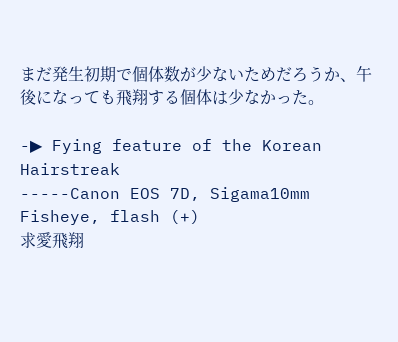まだ発生初期で個体数が少ないためだろうか、午後になっても飛翔する個体は少なかった。

-▶ Fying feature of the Korean Hairstreak
-----Canon EOS 7D, Sigama10mm Fisheye, flash (+)
求愛飛翔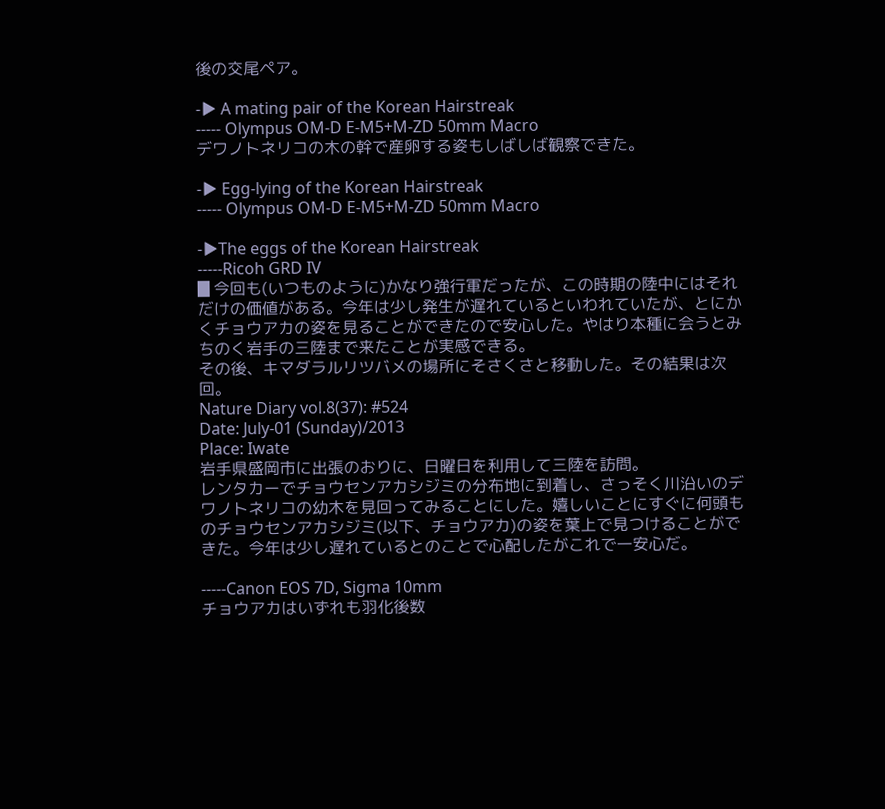後の交尾ペア。

-▶ A mating pair of the Korean Hairstreak
----- Olympus OM-D E-M5+M-ZD 50mm Macro
デワノトネリコの木の幹で産卵する姿もしばしば観察できた。

-▶ Egg-lying of the Korean Hairstreak
----- Olympus OM-D E-M5+M-ZD 50mm Macro

-▶The eggs of the Korean Hairstreak
-----Ricoh GRD IV
▊今回も(いつものように)かなり強行軍だったが、この時期の陸中にはそれだけの価値がある。今年は少し発生が遅れているといわれていたが、とにかくチョウアカの姿を見ることができたので安心した。やはり本種に会うとみちのく岩手の三陸まで来たことが実感できる。
その後、キマダラルリツバメの場所にそさくさと移動した。その結果は次回。
Nature Diary vol.8(37): #524
Date: July-01 (Sunday)/2013
Place: Iwate
岩手県盛岡市に出張のおりに、日曜日を利用して三陸を訪問。
レンタカーでチョウセンアカシジミの分布地に到着し、さっそく川沿いのデワノトネリコの幼木を見回ってみることにした。嬉しいことにすぐに何頭ものチョウセンアカシジミ(以下、チョウアカ)の姿を葉上で見つけることができた。今年は少し遅れているとのことで心配したがこれで一安心だ。

-----Canon EOS 7D, Sigma 10mm
チョウアカはいずれも羽化後数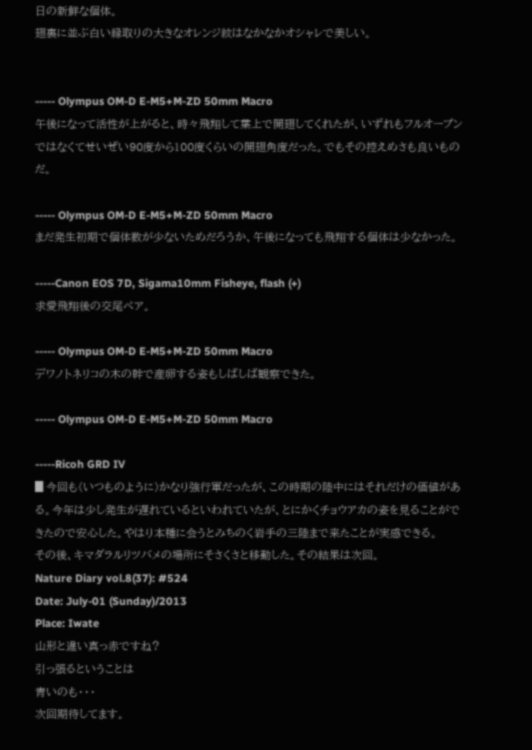日の新鮮な個体。
翅裏に並ぶ白い縁取りの大きなオレンジ紋はなかなかオシャレで美しい。


----- Olympus OM-D E-M5+M-ZD 50mm Macro
午後になって活性が上がると、時々飛翔して葉上で開翅してくれたが、いずれもフルオープンではなくてせいぜい90度から100度くらいの開翅角度だった。でもその控えめさも良いものだ。

----- Olympus OM-D E-M5+M-ZD 50mm Macro
まだ発生初期で個体数が少ないためだろうか、午後になっても飛翔する個体は少なかった。

-----Canon EOS 7D, Sigama10mm Fisheye, flash (+)
求愛飛翔後の交尾ペア。

----- Olympus OM-D E-M5+M-ZD 50mm Macro
デワノトネリコの木の幹で産卵する姿もしばしば観察できた。

----- Olympus OM-D E-M5+M-ZD 50mm Macro

-----Ricoh GRD IV
▊今回も(いつものように)かなり強行軍だったが、この時期の陸中にはそれだけの価値がある。今年は少し発生が遅れているといわれていたが、とにかくチョウアカの姿を見ることができたので安心した。やはり本種に会うとみちのく岩手の三陸まで来たことが実感できる。
その後、キマダラルリツバメの場所にそさくさと移動した。その結果は次回。
Nature Diary vol.8(37): #524
Date: July-01 (Sunday)/2013
Place: Iwate
山形と違い真っ赤ですね?
引っ張るということは
青いのも・・・
次回期待してます。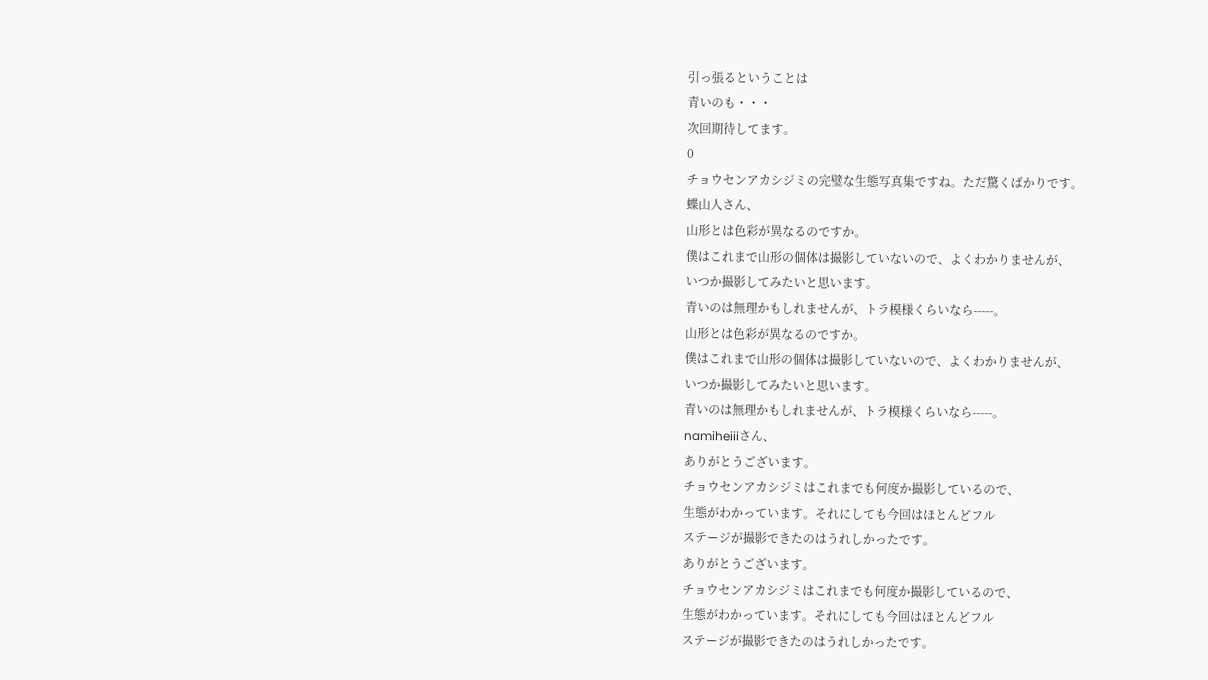引っ張るということは
青いのも・・・
次回期待してます。
0
チョウセンアカシジミの完璧な生態写真集ですね。ただ驚くばかりです。
蝶山人さん、
山形とは色彩が異なるのですか。
僕はこれまで山形の個体は撮影していないので、よくわかりませんが、
いつか撮影してみたいと思います。
青いのは無理かもしれませんが、トラ模様くらいなら-----。
山形とは色彩が異なるのですか。
僕はこれまで山形の個体は撮影していないので、よくわかりませんが、
いつか撮影してみたいと思います。
青いのは無理かもしれませんが、トラ模様くらいなら-----。
namiheiiiさん、
ありがとうございます。
チョウセンアカシジミはこれまでも何度か撮影しているので、
生態がわかっています。それにしても今回はほとんどフル
ステージが撮影できたのはうれしかったです。
ありがとうございます。
チョウセンアカシジミはこれまでも何度か撮影しているので、
生態がわかっています。それにしても今回はほとんどフル
ステージが撮影できたのはうれしかったです。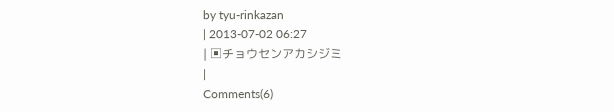by tyu-rinkazan
| 2013-07-02 06:27
| ▣チョウセンアカシジミ
|
Comments(6)